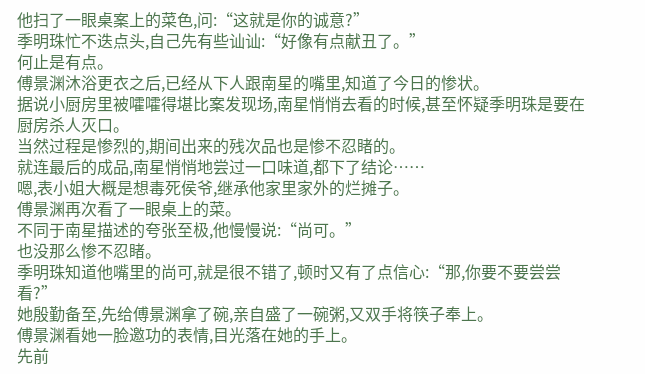他扫了一眼桌案上的菜色,问:“这就是你的诚意?”
季明珠忙不迭点头,自己先有些讪讪:“好像有点献丑了。”
何止是有点。
傅景渊沐浴更衣之后,已经从下人跟南星的嘴里,知道了今日的惨状。
据说小厨房里被嚯嚯得堪比案发现场,南星悄悄去看的时候,甚至怀疑季明珠是要在厨房杀人灭口。
当然过程是惨烈的,期间出来的残次品也是惨不忍睹的。
就连最后的成品,南星悄悄地尝过一口味道,都下了结论……
嗯,表小姐大概是想毒死侯爷,继承他家里家外的烂摊子。
傅景渊再次看了一眼桌上的菜。
不同于南星描述的夸张至极,他慢慢说:“尚可。”
也没那么惨不忍睹。
季明珠知道他嘴里的尚可,就是很不错了,顿时又有了点信心:“那,你要不要尝尝看?”
她殷勤备至,先给傅景渊拿了碗,亲自盛了一碗粥,又双手将筷子奉上。
傅景渊看她一脸邀功的表情,目光落在她的手上。
先前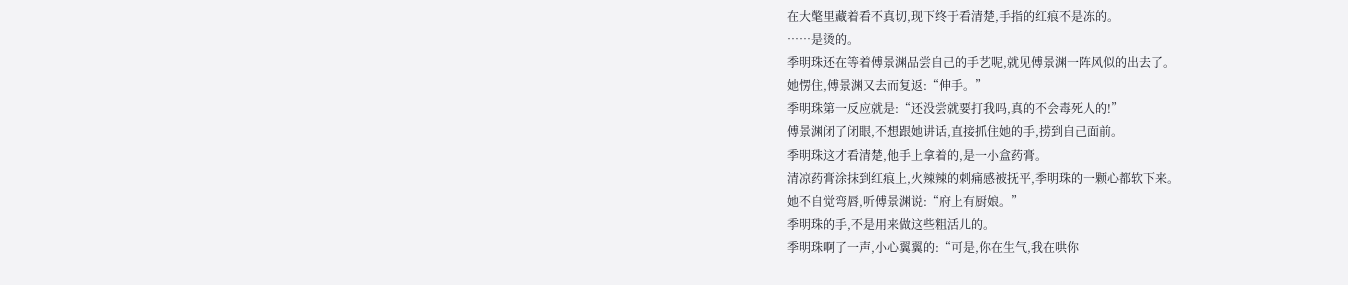在大氅里藏着看不真切,现下终于看清楚,手指的红痕不是冻的。
……是烫的。
季明珠还在等着傅景渊品尝自己的手艺呢,就见傅景渊一阵风似的出去了。
她愣住,傅景渊又去而复返:“伸手。”
季明珠第一反应就是:“还没尝就要打我吗,真的不会毒死人的!”
傅景渊闭了闭眼,不想跟她讲话,直接抓住她的手,捞到自己面前。
季明珠这才看清楚,他手上拿着的,是一小盒药膏。
清凉药膏涂抹到红痕上,火辣辣的刺痛感被抚平,季明珠的一颗心都软下来。
她不自觉弯唇,听傅景渊说:“府上有厨娘。”
季明珠的手,不是用来做这些粗活儿的。
季明珠啊了一声,小心翼翼的:“可是,你在生气,我在哄你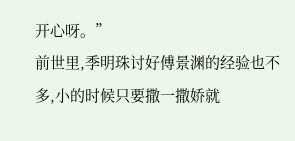开心呀。”
前世里,季明珠讨好傅景渊的经验也不多,小的时候只要撒一撒娇就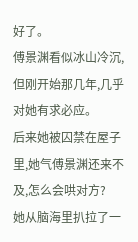好了。
傅景渊看似冰山冷沉,但刚开始那几年,几乎对她有求必应。
后来她被囚禁在屋子里,她气傅景渊还来不及,怎么会哄对方?
她从脑海里扒拉了一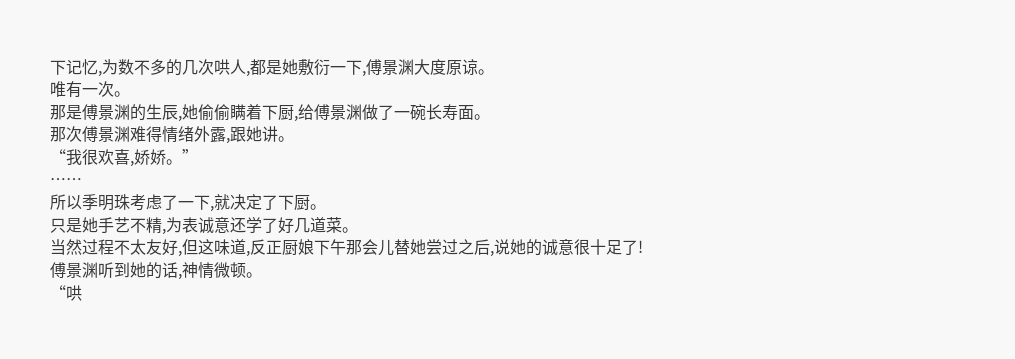下记忆,为数不多的几次哄人,都是她敷衍一下,傅景渊大度原谅。
唯有一次。
那是傅景渊的生辰,她偷偷瞒着下厨,给傅景渊做了一碗长寿面。
那次傅景渊难得情绪外露,跟她讲。
“我很欢喜,娇娇。”
……
所以季明珠考虑了一下,就决定了下厨。
只是她手艺不精,为表诚意还学了好几道菜。
当然过程不太友好,但这味道,反正厨娘下午那会儿替她尝过之后,说她的诚意很十足了!
傅景渊听到她的话,神情微顿。
“哄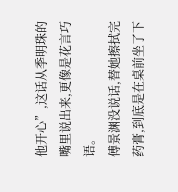他开心”,这话从季明珠的嘴里说出来,更像是花言巧语。
傅景渊没说话,替她擦拭完药膏,到底是在桌前坐了下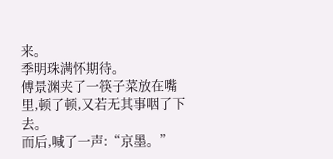来。
季明珠满怀期待。
傅景渊夹了一筷子菜放在嘴里,顿了顿,又若无其事咽了下去。
而后,喊了一声:“京墨。”